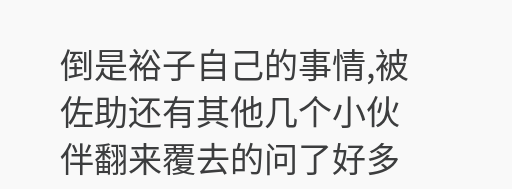倒是裕子自己的事情,被佐助还有其他几个小伙伴翻来覆去的问了好多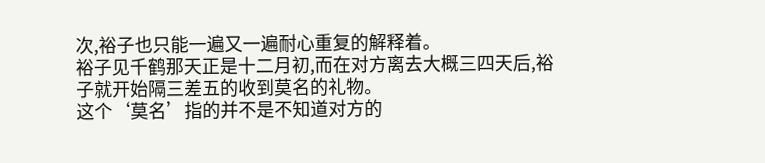次,裕子也只能一遍又一遍耐心重复的解释着。
裕子见千鹤那天正是十二月初,而在对方离去大概三四天后,裕子就开始隔三差五的收到莫名的礼物。
这个‘莫名’指的并不是不知道对方的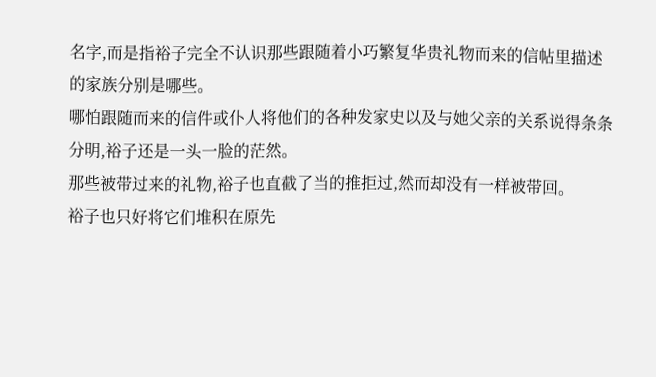名字,而是指裕子完全不认识那些跟随着小巧繁复华贵礼物而来的信帖里描述的家族分别是哪些。
哪怕跟随而来的信件或仆人将他们的各种发家史以及与她父亲的关系说得条条分明,裕子还是一头一脸的茫然。
那些被带过来的礼物,裕子也直截了当的推拒过,然而却没有一样被带回。
裕子也只好将它们堆积在原先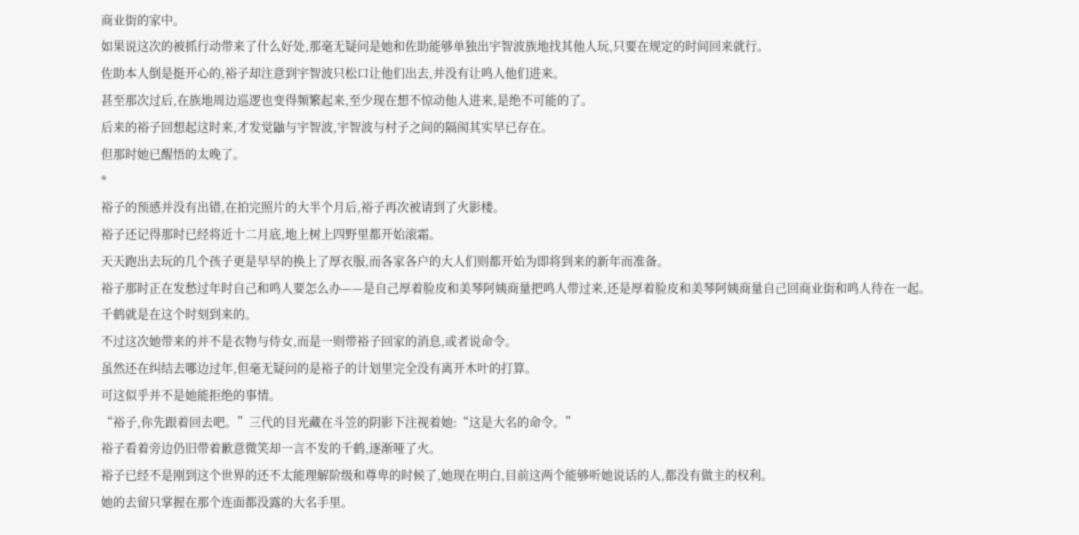商业街的家中。
如果说这次的被抓行动带来了什么好处,那毫无疑问是她和佐助能够单独出宇智波族地找其他人玩,只要在规定的时间回来就行。
佐助本人倒是挺开心的,裕子却注意到宇智波只松口让他们出去,并没有让鸣人他们进来。
甚至那次过后,在族地周边巡逻也变得频繁起来,至少现在想不惊动他人进来,是绝不可能的了。
后来的裕子回想起这时来,才发觉鼬与宇智波,宇智波与村子之间的隔阂其实早已存在。
但那时她已醒悟的太晚了。
*
裕子的预感并没有出错,在拍完照片的大半个月后,裕子再次被请到了火影楼。
裕子还记得那时已经将近十二月底,地上树上四野里都开始滚霜。
天天跑出去玩的几个孩子更是早早的换上了厚衣服,而各家各户的大人们则都开始为即将到来的新年而准备。
裕子那时正在发愁过年时自己和鸣人要怎么办——是自己厚着脸皮和美琴阿姨商量把鸣人带过来,还是厚着脸皮和美琴阿姨商量自己回商业街和鸣人待在一起。
千鹤就是在这个时刻到来的。
不过这次她带来的并不是衣物与侍女,而是一则带裕子回家的消息,或者说命令。
虽然还在纠结去哪边过年,但毫无疑问的是裕子的计划里完全没有离开木叶的打算。
可这似乎并不是她能拒绝的事情。
“裕子,你先跟着回去吧。”三代的目光藏在斗笠的阴影下注视着她:“这是大名的命令。”
裕子看着旁边仍旧带着歉意微笑却一言不发的千鹤,逐渐哑了火。
裕子已经不是刚到这个世界的还不太能理解阶级和尊卑的时候了,她现在明白,目前这两个能够听她说话的人,都没有做主的权利。
她的去留只掌握在那个连面都没露的大名手里。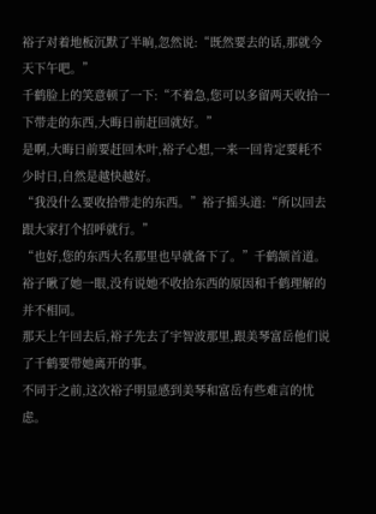裕子对着地板沉默了半晌,忽然说:“既然要去的话,那就今天下午吧。”
千鹤脸上的笑意顿了一下:“不着急,您可以多留两天收拾一下带走的东西,大晦日前赶回就好。”
是啊,大晦日前要赶回木叶,裕子心想,一来一回肯定要耗不少时日,自然是越快越好。
“我没什么要收拾带走的东西。”裕子摇头道:“所以回去跟大家打个招呼就行。”
“也好,您的东西大名那里也早就备下了。”千鹤颔首道。
裕子瞅了她一眼,没有说她不收拾东西的原因和千鹤理解的并不相同。
那天上午回去后,裕子先去了宇智波那里,跟美琴富岳他们说了千鹤要带她离开的事。
不同于之前,这次裕子明显感到美琴和富岳有些难言的忧虑。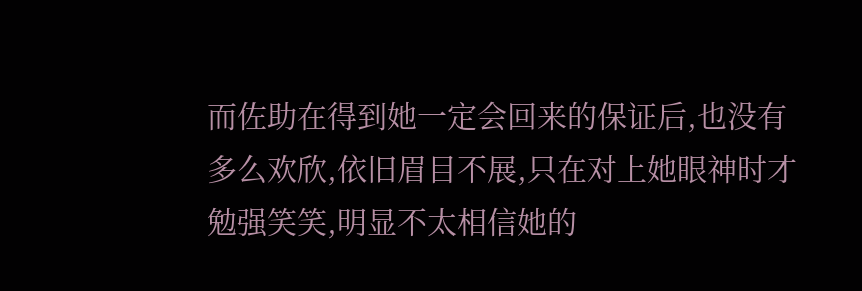而佐助在得到她一定会回来的保证后,也没有多么欢欣,依旧眉目不展,只在对上她眼神时才勉强笑笑,明显不太相信她的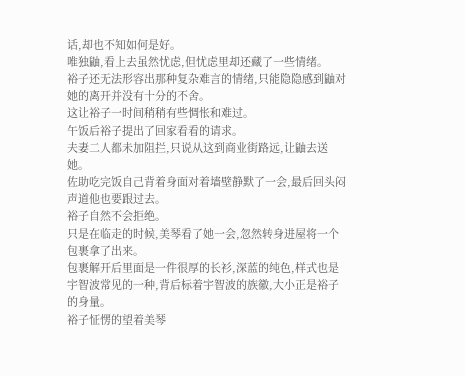话,却也不知如何是好。
唯独鼬,看上去虽然忧虑,但忧虑里却还藏了一些情绪。
裕子还无法形容出那种复杂难言的情绪,只能隐隐感到鼬对她的离开并没有十分的不舍。
这让裕子一时间稍稍有些惆怅和难过。
午饭后裕子提出了回家看看的请求。
夫妻二人都未加阻拦,只说从这到商业街路远,让鼬去送她。
佐助吃完饭自己背着身面对着墙壁静默了一会,最后回头闷声道他也要跟过去。
裕子自然不会拒绝。
只是在临走的时候,美琴看了她一会,忽然转身进屋将一个包裹拿了出来。
包裹解开后里面是一件很厚的长衫,深蓝的纯色,样式也是宇智波常见的一种,背后标着宇智波的族徽,大小正是裕子的身量。
裕子怔愣的望着美琴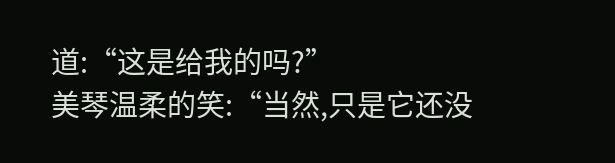道:“这是给我的吗?”
美琴温柔的笑:“当然,只是它还没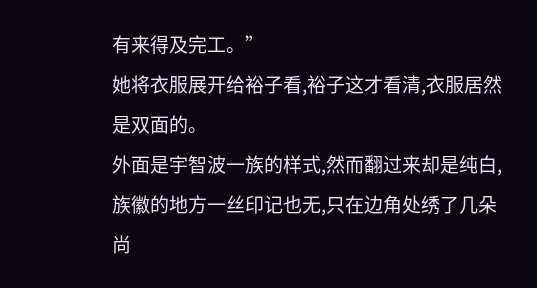有来得及完工。”
她将衣服展开给裕子看,裕子这才看清,衣服居然是双面的。
外面是宇智波一族的样式,然而翻过来却是纯白,族徽的地方一丝印记也无,只在边角处绣了几朵尚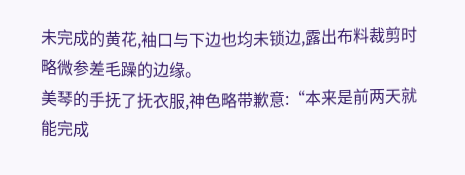未完成的黄花,袖口与下边也均未锁边,露出布料裁剪时略微参差毛躁的边缘。
美琴的手抚了抚衣服,神色略带歉意:“本来是前两天就能完成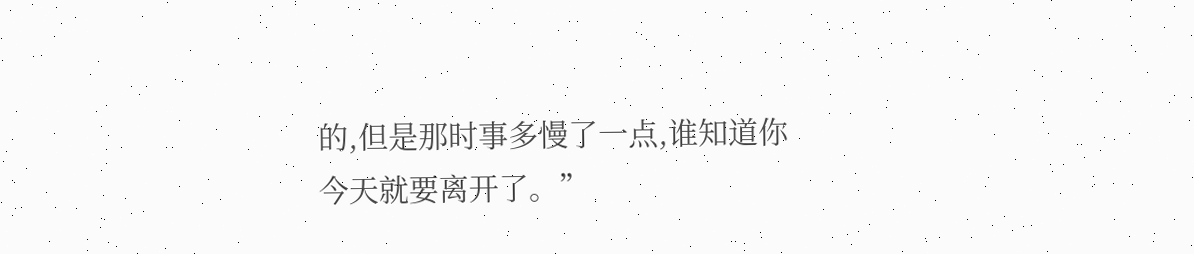的,但是那时事多慢了一点,谁知道你今天就要离开了。”